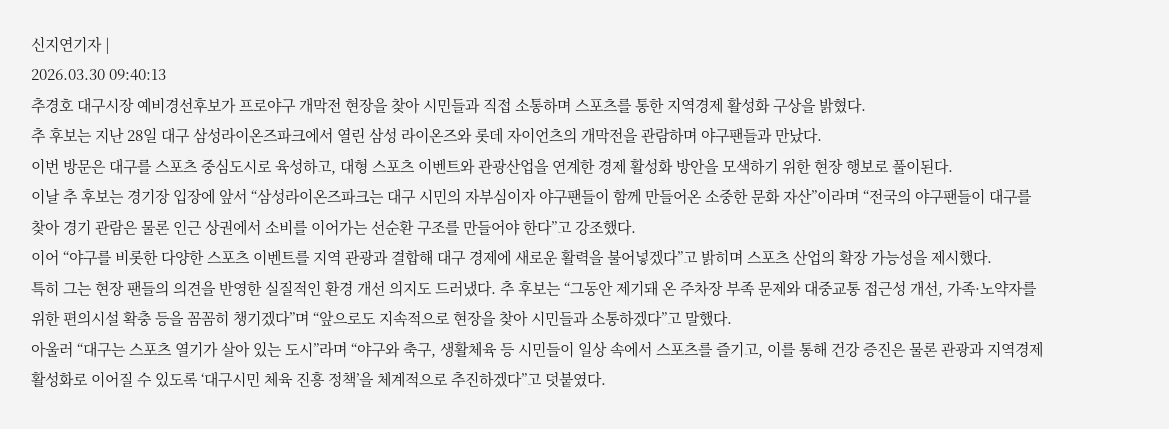신지연기자 |
2026.03.30 09:40:13
추경호 대구시장 예비경선후보가 프로야구 개막전 현장을 찾아 시민들과 직접 소통하며 스포츠를 통한 지역경제 활성화 구상을 밝혔다.
추 후보는 지난 28일 대구 삼성라이온즈파크에서 열린 삼성 라이온즈와 롯데 자이언츠의 개막전을 관람하며 야구팬들과 만났다.
이번 방문은 대구를 스포츠 중심도시로 육성하고, 대형 스포츠 이벤트와 관광산업을 연계한 경제 활성화 방안을 모색하기 위한 현장 행보로 풀이된다.
이날 추 후보는 경기장 입장에 앞서 “삼성라이온즈파크는 대구 시민의 자부심이자 야구팬들이 함께 만들어온 소중한 문화 자산”이라며 “전국의 야구팬들이 대구를 찾아 경기 관람은 물론 인근 상권에서 소비를 이어가는 선순환 구조를 만들어야 한다”고 강조했다.
이어 “야구를 비롯한 다양한 스포츠 이벤트를 지역 관광과 결합해 대구 경제에 새로운 활력을 불어넣겠다”고 밝히며 스포츠 산업의 확장 가능성을 제시했다.
특히 그는 현장 팬들의 의견을 반영한 실질적인 환경 개선 의지도 드러냈다. 추 후보는 “그동안 제기돼 온 주차장 부족 문제와 대중교통 접근성 개선, 가족·노약자를 위한 편의시설 확충 등을 꼼꼼히 챙기겠다”며 “앞으로도 지속적으로 현장을 찾아 시민들과 소통하겠다”고 말했다.
아울러 “대구는 스포츠 열기가 살아 있는 도시”라며 “야구와 축구, 생활체육 등 시민들이 일상 속에서 스포츠를 즐기고, 이를 통해 건강 증진은 물론 관광과 지역경제 활성화로 이어질 수 있도록 ‘대구시민 체육 진흥 정책’을 체계적으로 추진하겠다”고 덧붙였다.